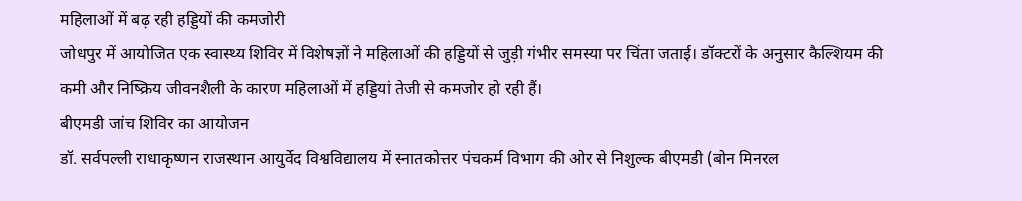महिलाओं में बढ़ रही हड्डियों की कमजोरी
जोधपुर में आयोजित एक स्वास्थ्य शिविर में विशेषज्ञों ने महिलाओं की हड्डियों से जुड़ी गंभीर समस्या पर चिंता जताई। डॉक्टरों के अनुसार कैल्शियम की कमी और निष्क्रिय जीवनशैली के कारण महिलाओं में हड्डियां तेजी से कमजोर हो रही हैं।
बीएमडी जांच शिविर का आयोजन
डॉ. सर्वपल्ली राधाकृष्णन राजस्थान आयुर्वेद विश्वविद्यालय में स्नातकोत्तर पंचकर्म विभाग की ओर से निशुल्क बीएमडी (बोन मिनरल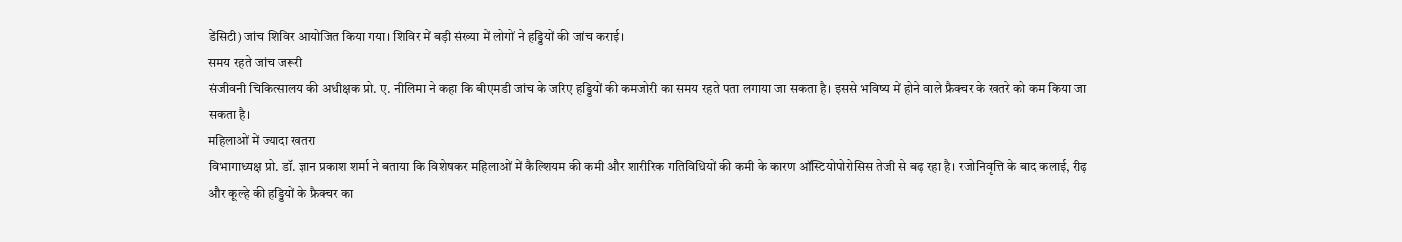डेंसिटी) जांच शिविर आयोजित किया गया। शिविर में बड़ी संख्या में लोगों ने हड्डियों की जांच कराई।
समय रहते जांच जरूरी
संजीवनी चिकित्सालय की अधीक्षक प्रो. ए. नीलिमा ने कहा कि बीएमडी जांच के जरिए हड्डियों की कमजोरी का समय रहते पता लगाया जा सकता है। इससे भविष्य में होने वाले फ्रैक्चर के खतरे को कम किया जा सकता है।
महिलाओं में ज्यादा खतरा
विभागाध्यक्ष प्रो. डॉ. ज्ञान प्रकाश शर्मा ने बताया कि विशेषकर महिलाओं में कैल्शियम की कमी और शारीरिक गतिविधियों की कमी के कारण ऑस्टियोपोरोसिस तेजी से बढ़ रहा है। रजोनिवृत्ति के बाद कलाई, रीढ़ और कूल्हे की हड्डियों के फ्रैक्चर का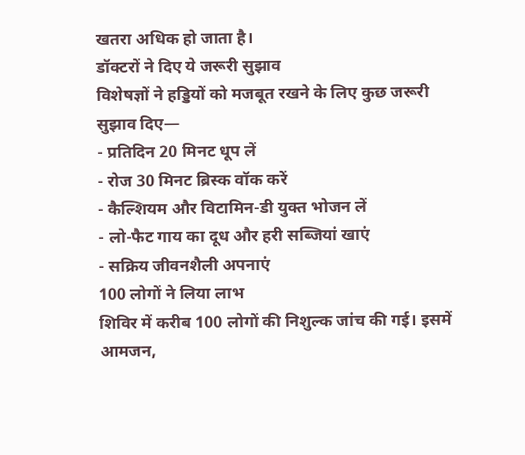खतरा अधिक हो जाता है।
डॉक्टरों ने दिए ये जरूरी सुझाव
विशेषज्ञों ने हड्डियों को मजबूत रखने के लिए कुछ जरूरी सुझाव दिए—
- प्रतिदिन 20 मिनट धूप लें
- रोज 30 मिनट ब्रिस्क वॉक करें
- कैल्शियम और विटामिन-डी युक्त भोजन लें
- लो-फैट गाय का दूध और हरी सब्जियां खाएं
- सक्रिय जीवनशैली अपनाएं
100 लोगों ने लिया लाभ
शिविर में करीब 100 लोगों की निशुल्क जांच की गई। इसमें आमजन,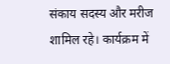संकाय सदस्य और मरीज शामिल रहे। कार्यक्रम में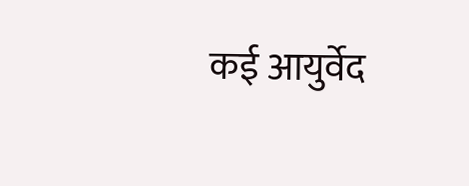कई आयुर्वेद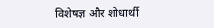विशेषज्ञ और शोधार्थी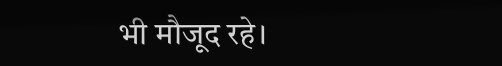भी मौजूद रहे।